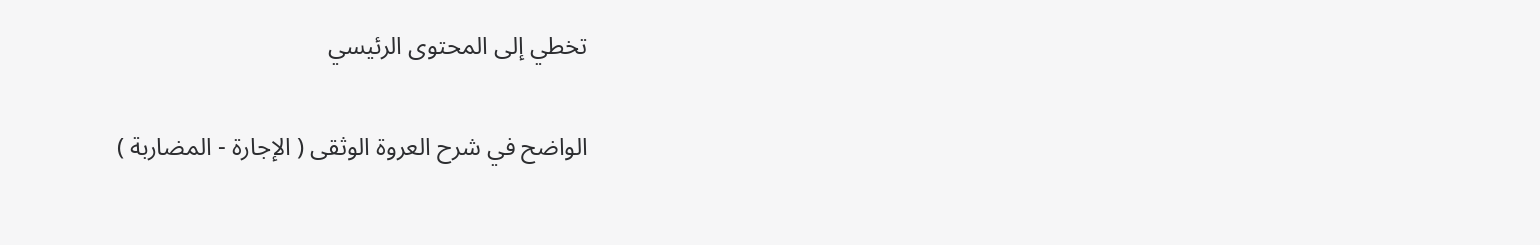تخطي إلى المحتوى الرئيسي

الواضح في شرح العروة الوثقى ( الإجارة - المضاربة )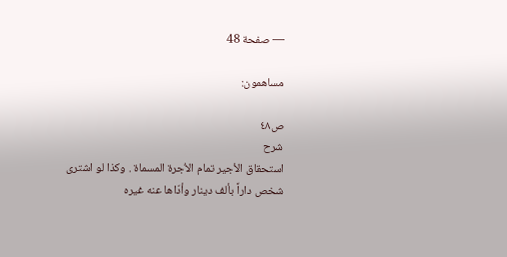— صفحة 48

مساهمون:

ص٤٨
شرح
استحقاق الأجير تمام الاُجرة المسماة . وكذا لو اشترى شخص داراً بألف دينار وأدّاها عنه غيره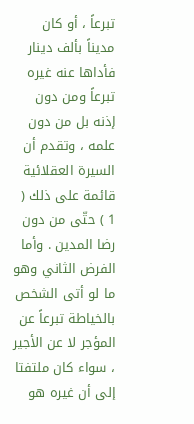تبرعاً ، أو كان مديناً بألف دينار فأداها عنه غيره تبرعاً ومن دون إذنه بل من دون علمه ، وتقدم أن السيرة العقلائية قائمة على ذلك ( 1 ) حتّى من دون رضا المدين . وأما الفرض الثاني وهو ما لو أتى الشخص بالخياطة تبرعاً عن المؤجر لا عن الأجير ، سواء كان ملتفتا إلى أن غيره هو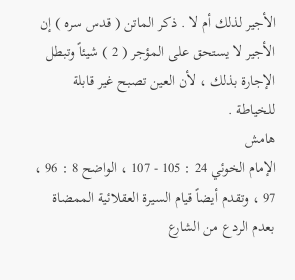الأجير لذلك أم لا . ذكر الماتن ( قدس سره ) إن الأجير لا يستحق على المؤجر ( 2 ) شيئاً وتبطل الإجارة بذلك ، لأن العين تصبح غير قابلة للخياطة .
هامش
الإمام الخوئي 24 : 105 - 107 ، الواضح 8 : 96 ، 97 ، وتقدم أيضاً قيام السيرة العقلائية الممضاة بعدم الردع من الشارع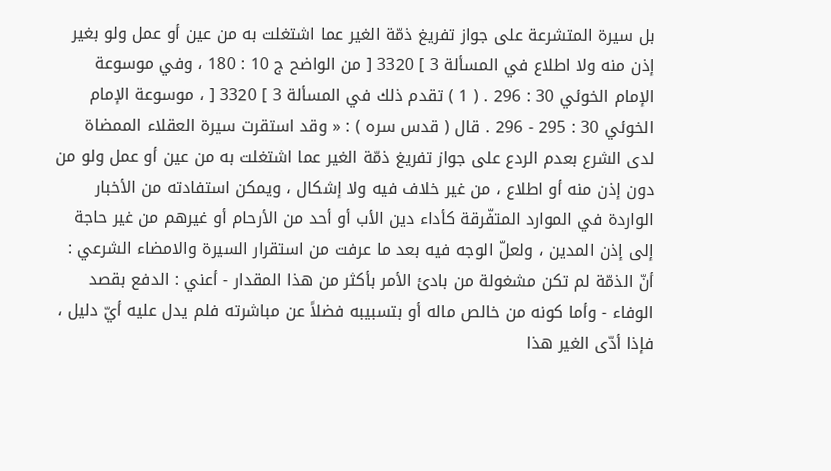بل سيرة المتشرعة على جواز تفريغ ذمّة الغير عما اشتغلت به من عين أو عمل ولو بغير إذن منه ولا اطلاع في المسألة 3 ] 3320 [ من الواضح ج 10 : 180 ، وفي موسوعة الإمام الخوئي 30 : 296 . ( 1 ) تقدم ذلك في المسألة 3 ] 3320 [ ، موسوعة الإمام الخوئي 30 : 295 - 296 . قال ( قدس سره ) : « وقد استقرت سيرة العقلاء الممضاة لدى الشرع بعدم الردع على جواز تفريغ ذمّة الغير عما اشتغلت به من عين أو عمل ولو من دون إذن منه أو اطلاع ، من غير خلاف فيه ولا إشكال ، ويمكن استفادته من الأخبار الواردة في الموارد المتفّرقة كأداء دين الأب أو أحد من الأرحام أو غيرهم من غير حاجة إلى إذن المدين ، ولعلّ الوجه فيه بعد ما عرفت من استقرار السيرة والامضاء الشرعي : أنّ الذمّة لم تكن مشغولة من بادئ الأمر بأكثر من هذا المقدار - أعني : الدفع بقصد الوفاء - وأما كونه من خالص ماله أو بتسبيبه فضلاً عن مباشرته فلم يدل عليه أيّ دليل ، فإذا أدّى الغير هذا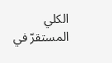الكلي المستقرّ في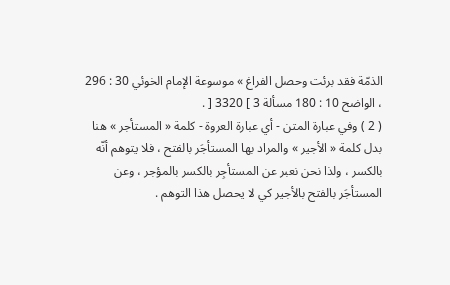الذمّة فقد برئت وحصل الفراغ » موسوعة الإمام الخوئي 30 : 296 ، الواضح 10 : 180 مسألة 3 ] 3320 [ .
( 2 ) وفي عبارة المتن - أي عبارة العروة - كلمة « المستأجر » هنا بدل كلمة « الأجير » والمراد بها المستأجَر بالفتح ، فلا يتوهم أنّه بالكسر ، ولذا نحن نعبر عن المستأجِر بالكسر بالمؤجر ، وعن المستأجَر بالفتح بالأجير كي لا يحصل هذا التوهم .